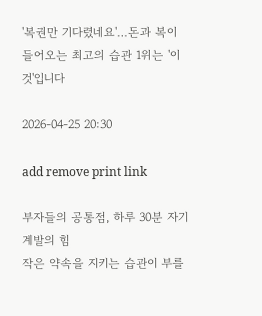'복권만 기다렸네요'…돈과 복이 들어오는 최고의 습관 1위는 '이것'입니다

2026-04-25 20:30

add remove print link

부자들의 공통점, 하루 30분 자기계발의 힘
작은 약속을 지키는 습관이 부를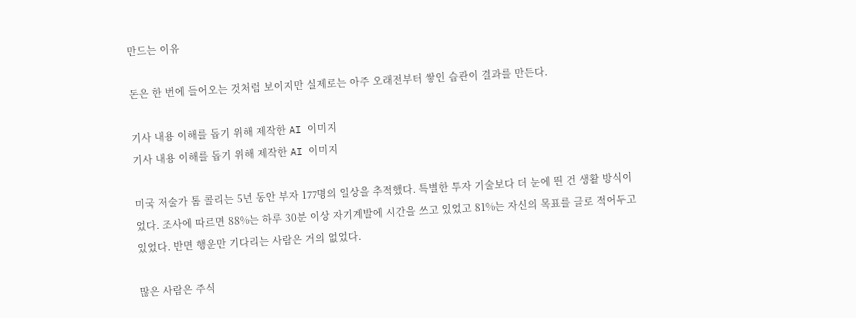만드는 이유

돈은 한 번에 들어오는 것처럼 보이지만 실제로는 아주 오래전부터 쌓인 습관이 결과를 만든다.

기사 내용 이해를 돕기 위해 제작한 AI 이미지
기사 내용 이해를 돕기 위해 제작한 AI 이미지

미국 저술가 톰 콜리는 5년 동안 부자 177명의 일상을 추적했다. 특별한 투자 기술보다 더 눈에 띈 건 생활 방식이었다. 조사에 따르면 88%는 하루 30분 이상 자기계발에 시간을 쓰고 있었고 81%는 자신의 목표를 글로 적어두고 있었다. 반면 행운만 기다리는 사람은 거의 없었다.

많은 사람은 주식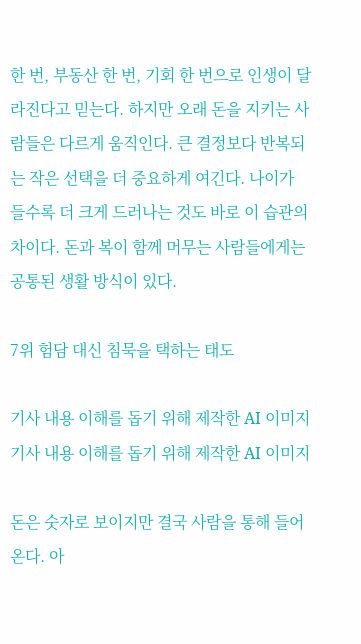한 번, 부동산 한 번, 기회 한 번으로 인생이 달라진다고 믿는다. 하지만 오래 돈을 지키는 사람들은 다르게 움직인다. 큰 결정보다 반복되는 작은 선택을 더 중요하게 여긴다. 나이가 들수록 더 크게 드러나는 것도 바로 이 습관의 차이다. 돈과 복이 함께 머무는 사람들에게는 공통된 생활 방식이 있다.

7위 험담 대신 침묵을 택하는 태도

기사 내용 이해를 돕기 위해 제작한 AI 이미지
기사 내용 이해를 돕기 위해 제작한 AI 이미지

돈은 숫자로 보이지만 결국 사람을 통해 들어온다. 아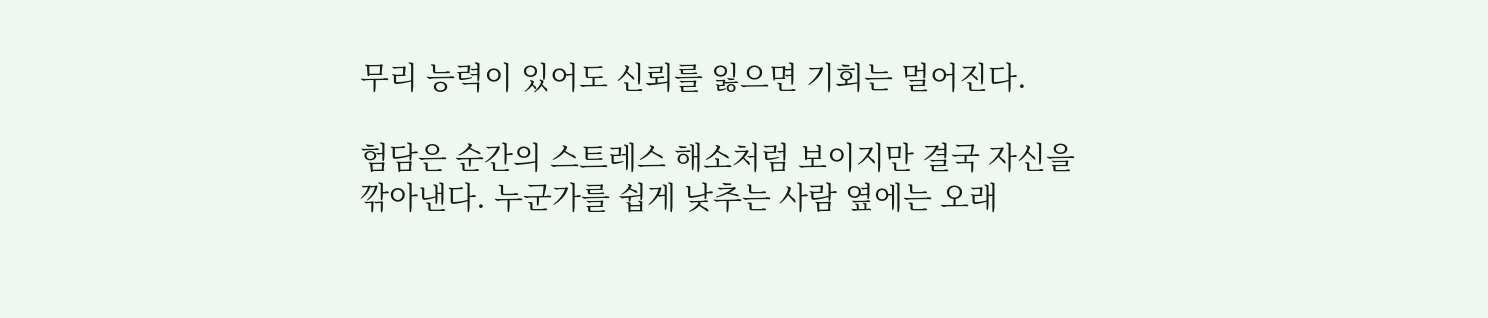무리 능력이 있어도 신뢰를 잃으면 기회는 멀어진다.

험담은 순간의 스트레스 해소처럼 보이지만 결국 자신을 깎아낸다. 누군가를 쉽게 낮추는 사람 옆에는 오래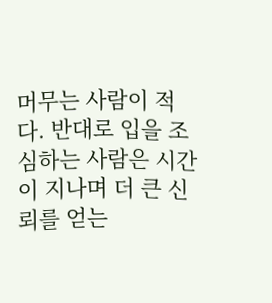머무는 사람이 적다. 반대로 입을 조심하는 사람은 시간이 지나며 더 큰 신뢰를 얻는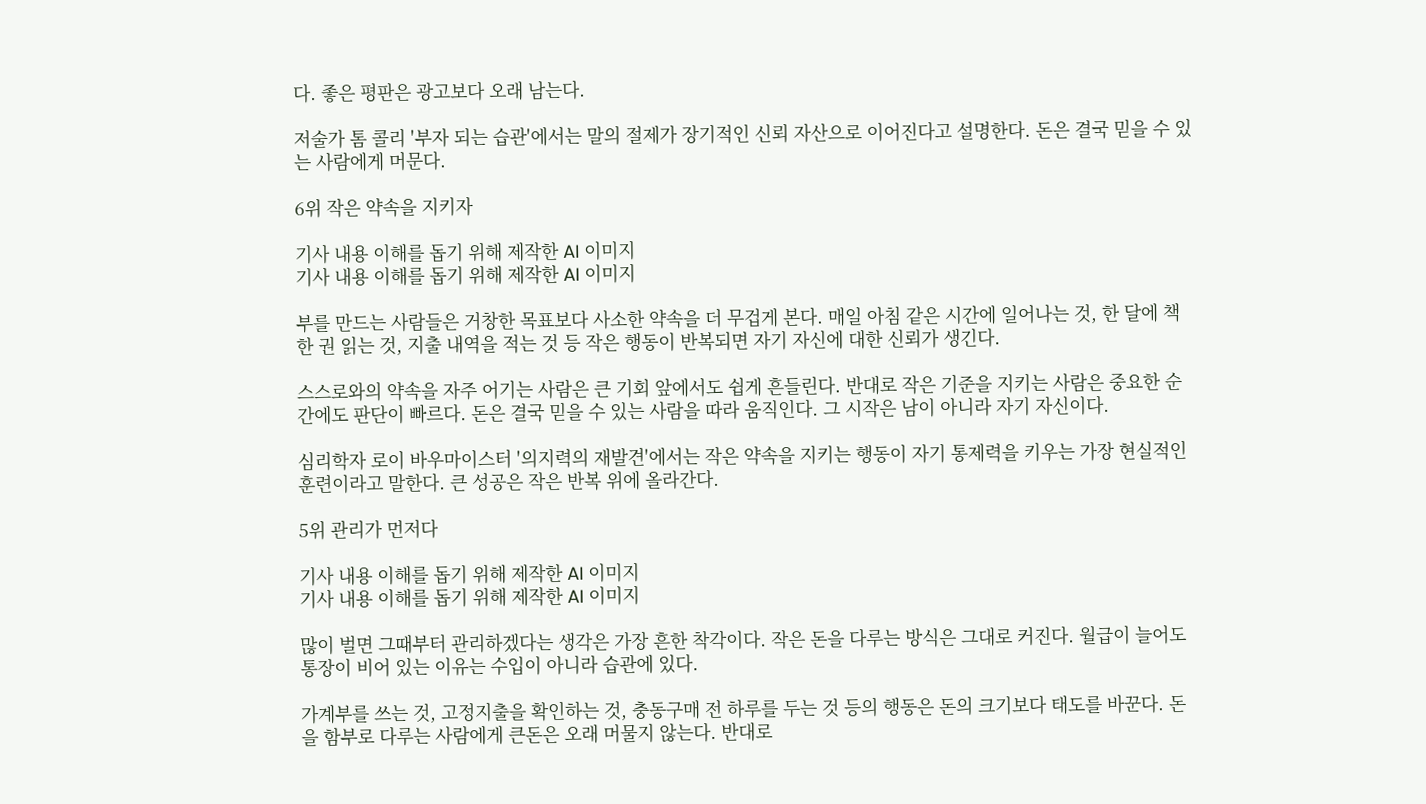다. 좋은 평판은 광고보다 오래 남는다.

저술가 톰 콜리 '부자 되는 습관'에서는 말의 절제가 장기적인 신뢰 자산으로 이어진다고 설명한다. 돈은 결국 믿을 수 있는 사람에게 머문다.

6위 작은 약속을 지키자

기사 내용 이해를 돕기 위해 제작한 AI 이미지
기사 내용 이해를 돕기 위해 제작한 AI 이미지

부를 만드는 사람들은 거창한 목표보다 사소한 약속을 더 무겁게 본다. 매일 아침 같은 시간에 일어나는 것, 한 달에 책 한 권 읽는 것, 지출 내역을 적는 것 등 작은 행동이 반복되면 자기 자신에 대한 신뢰가 생긴다.

스스로와의 약속을 자주 어기는 사람은 큰 기회 앞에서도 쉽게 흔들린다. 반대로 작은 기준을 지키는 사람은 중요한 순간에도 판단이 빠르다. 돈은 결국 믿을 수 있는 사람을 따라 움직인다. 그 시작은 남이 아니라 자기 자신이다.

심리학자 로이 바우마이스터 '의지력의 재발견'에서는 작은 약속을 지키는 행동이 자기 통제력을 키우는 가장 현실적인 훈련이라고 말한다. 큰 성공은 작은 반복 위에 올라간다.

5위 관리가 먼저다

기사 내용 이해를 돕기 위해 제작한 AI 이미지
기사 내용 이해를 돕기 위해 제작한 AI 이미지

많이 벌면 그때부터 관리하겠다는 생각은 가장 흔한 착각이다. 작은 돈을 다루는 방식은 그대로 커진다. 월급이 늘어도 통장이 비어 있는 이유는 수입이 아니라 습관에 있다.

가계부를 쓰는 것, 고정지출을 확인하는 것, 충동구매 전 하루를 두는 것 등의 행동은 돈의 크기보다 태도를 바꾼다. 돈을 함부로 다루는 사람에게 큰돈은 오래 머물지 않는다. 반대로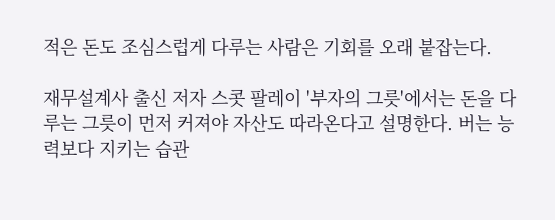적은 돈도 조심스럽게 다루는 사람은 기회를 오래 붙잡는다.

재무설계사 출신 저자 스콧 팔레이 '부자의 그릇'에서는 돈을 다루는 그릇이 먼저 커져야 자산도 따라온다고 설명한다. 버는 능력보다 지키는 습관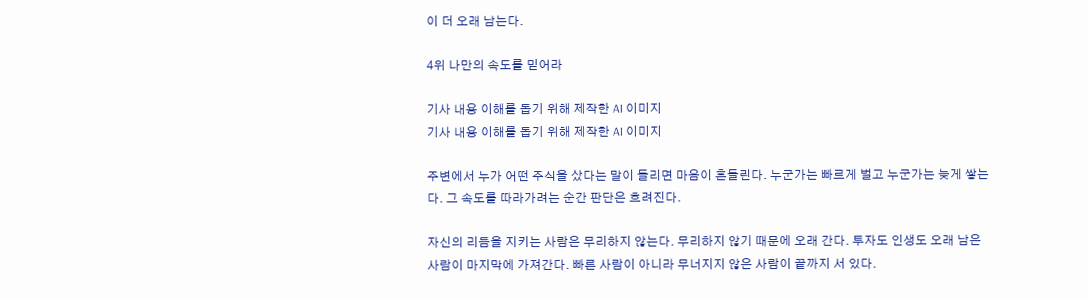이 더 오래 남는다.

4위 나만의 속도를 믿어라

기사 내용 이해를 돕기 위해 제작한 AI 이미지
기사 내용 이해를 돕기 위해 제작한 AI 이미지

주변에서 누가 어떤 주식을 샀다는 말이 들리면 마음이 흔들린다. 누군가는 빠르게 벌고 누군가는 늦게 쌓는다. 그 속도를 따라가려는 순간 판단은 흐려진다.

자신의 리듬을 지키는 사람은 무리하지 않는다. 무리하지 않기 때문에 오래 간다. 투자도 인생도 오래 남은 사람이 마지막에 가져간다. 빠른 사람이 아니라 무너지지 않은 사람이 끝까지 서 있다.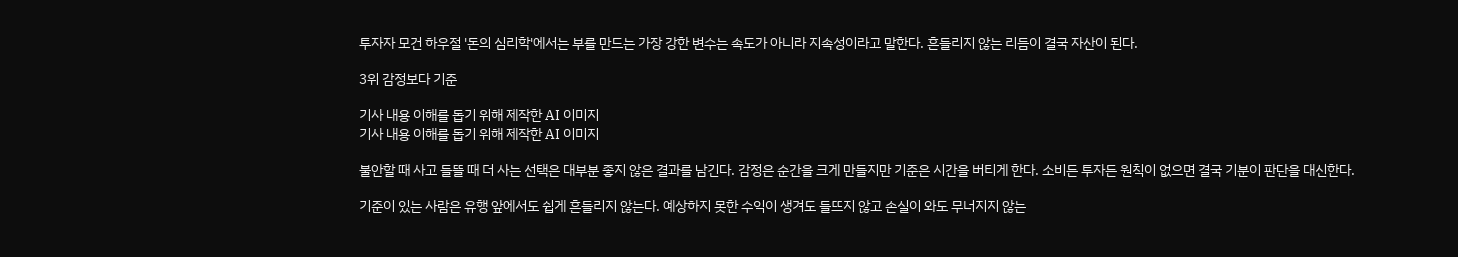투자자 모건 하우절 '돈의 심리학'에서는 부를 만드는 가장 강한 변수는 속도가 아니라 지속성이라고 말한다. 흔들리지 않는 리듬이 결국 자산이 된다.

3위 감정보다 기준

기사 내용 이해를 돕기 위해 제작한 AI 이미지
기사 내용 이해를 돕기 위해 제작한 AI 이미지

불안할 때 사고 들뜰 때 더 사는 선택은 대부분 좋지 않은 결과를 남긴다. 감정은 순간을 크게 만들지만 기준은 시간을 버티게 한다. 소비든 투자든 원칙이 없으면 결국 기분이 판단을 대신한다.

기준이 있는 사람은 유행 앞에서도 쉽게 흔들리지 않는다. 예상하지 못한 수익이 생겨도 들뜨지 않고 손실이 와도 무너지지 않는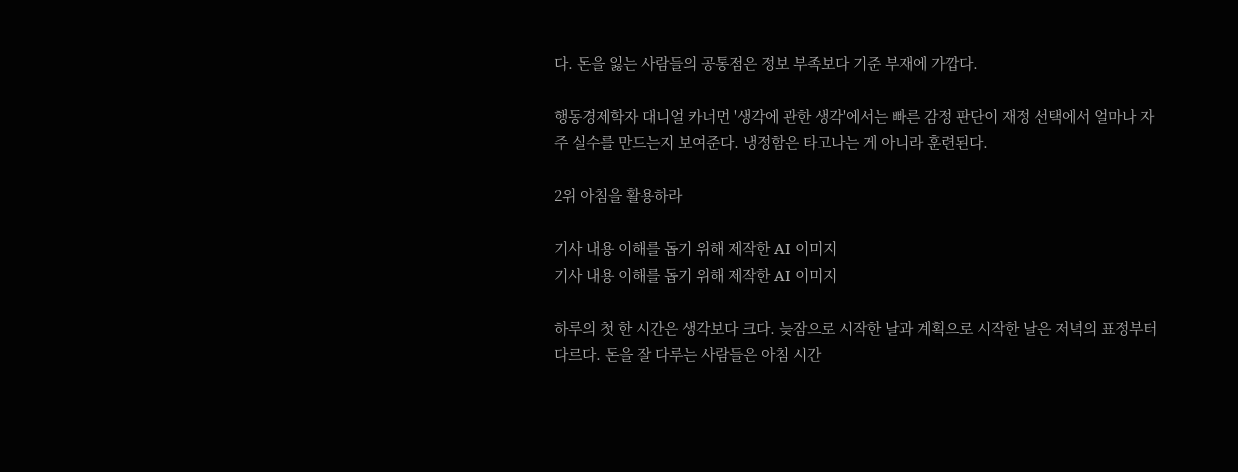다. 돈을 잃는 사람들의 공통점은 정보 부족보다 기준 부재에 가깝다.

행동경제학자 대니얼 카너먼 '생각에 관한 생각'에서는 빠른 감정 판단이 재정 선택에서 얼마나 자주 실수를 만드는지 보여준다. 냉정함은 타고나는 게 아니라 훈련된다.

2위 아침을 활용하라

기사 내용 이해를 돕기 위해 제작한 AI 이미지
기사 내용 이해를 돕기 위해 제작한 AI 이미지

하루의 첫 한 시간은 생각보다 크다. 늦잠으로 시작한 날과 계획으로 시작한 날은 저녁의 표정부터 다르다. 돈을 잘 다루는 사람들은 아침 시간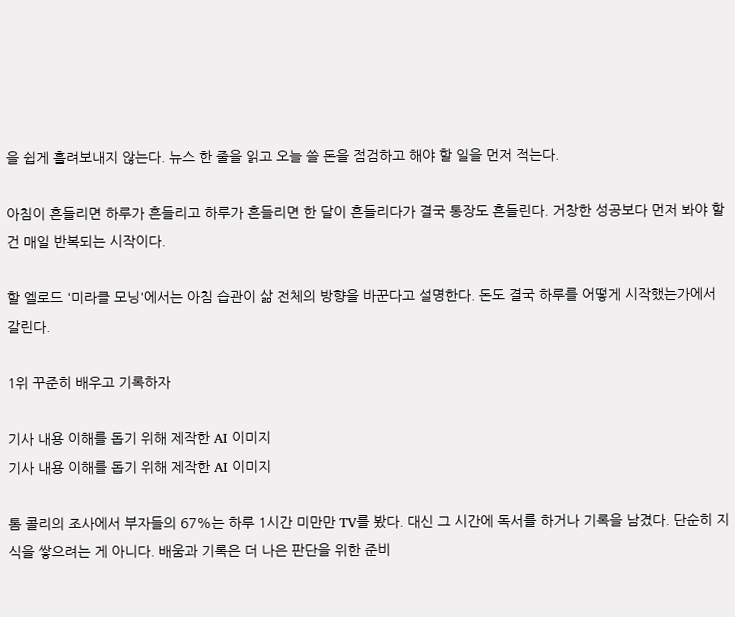을 쉽게 흘려보내지 않는다. 뉴스 한 줄을 읽고 오늘 쓸 돈을 점검하고 해야 할 일을 먼저 적는다.

아침이 흔들리면 하루가 흔들리고 하루가 흔들리면 한 달이 흔들리다가 결국 통장도 흔들린다. 거창한 성공보다 먼저 봐야 할 건 매일 반복되는 시작이다.

할 엘로드 '미라클 모닝'에서는 아침 습관이 삶 전체의 방향을 바꾼다고 설명한다. 돈도 결국 하루를 어떻게 시작했는가에서 갈린다.

1위 꾸준히 배우고 기록하자

기사 내용 이해를 돕기 위해 제작한 AI 이미지
기사 내용 이해를 돕기 위해 제작한 AI 이미지

톰 콜리의 조사에서 부자들의 67%는 하루 1시간 미만만 TV를 봤다. 대신 그 시간에 독서를 하거나 기록을 남겼다. 단순히 지식을 쌓으려는 게 아니다. 배움과 기록은 더 나은 판단을 위한 준비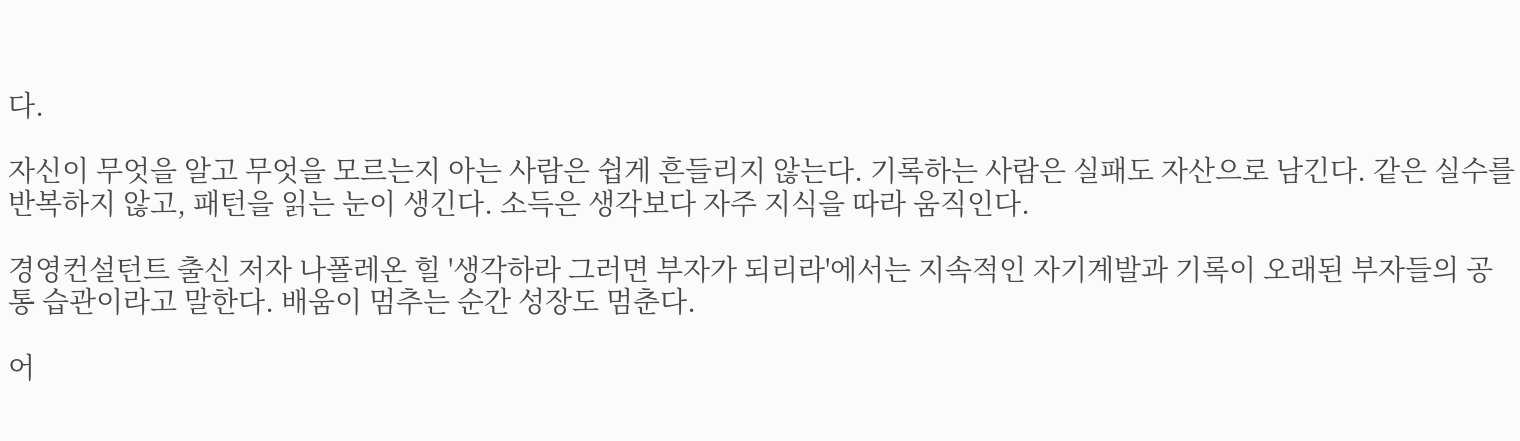다.

자신이 무엇을 알고 무엇을 모르는지 아는 사람은 쉽게 흔들리지 않는다. 기록하는 사람은 실패도 자산으로 남긴다. 같은 실수를 반복하지 않고, 패턴을 읽는 눈이 생긴다. 소득은 생각보다 자주 지식을 따라 움직인다.

경영컨설턴트 출신 저자 나폴레온 힐 '생각하라 그러면 부자가 되리라'에서는 지속적인 자기계발과 기록이 오래된 부자들의 공통 습관이라고 말한다. 배움이 멈추는 순간 성장도 멈춘다.

어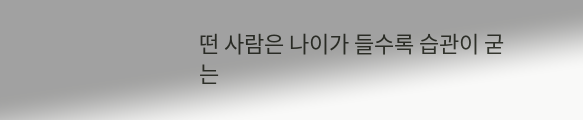떤 사람은 나이가 들수록 습관이 굳는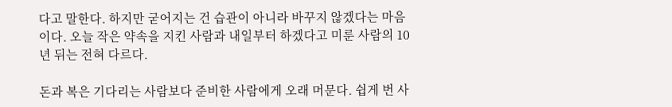다고 말한다. 하지만 굳어지는 건 습관이 아니라 바꾸지 않겠다는 마음이다. 오늘 작은 약속을 지킨 사람과 내일부터 하겠다고 미룬 사람의 10년 뒤는 전혀 다르다.

돈과 복은 기다리는 사람보다 준비한 사람에게 오래 머문다. 쉽게 번 사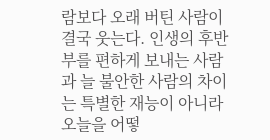람보다 오래 버틴 사람이 결국 웃는다. 인생의 후반부를 편하게 보내는 사람과 늘 불안한 사람의 차이는 특별한 재능이 아니라 오늘을 어떻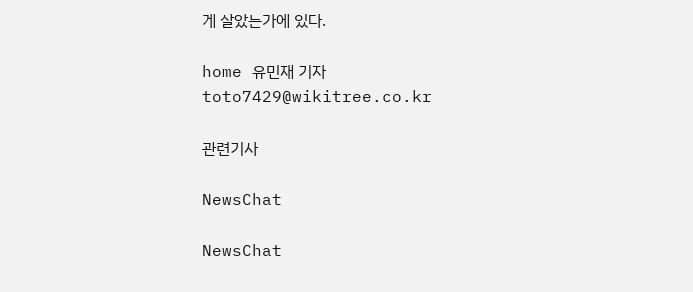게 살았는가에 있다.

home 유민재 기자 toto7429@wikitree.co.kr

관련기사

NewsChat

NewsChat